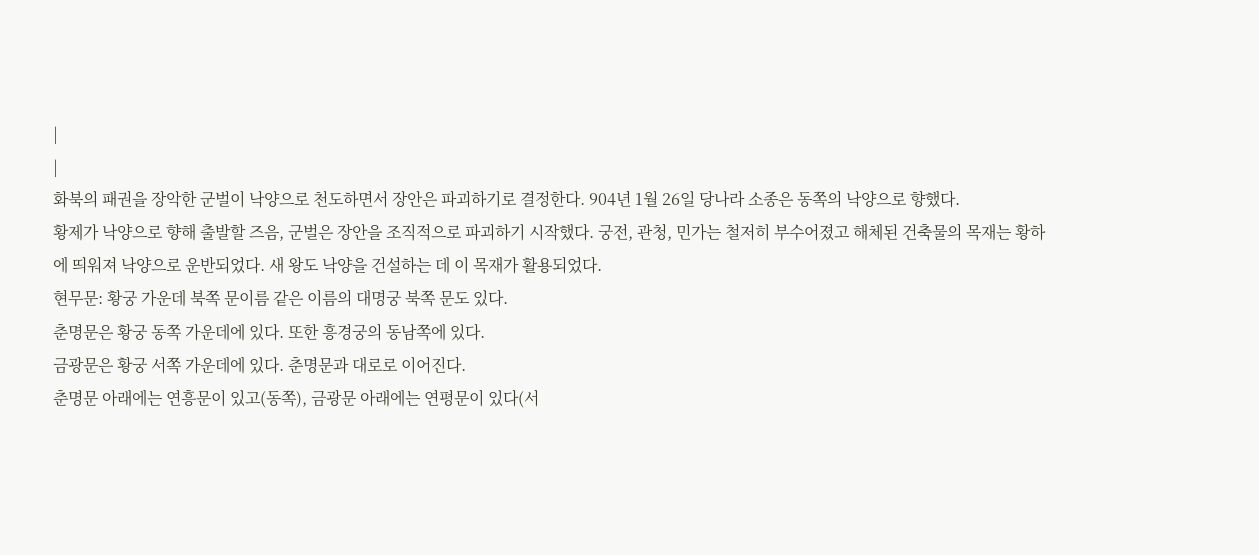|
|
화북의 패권을 장악한 군벌이 낙양으로 천도하면서 장안은 파괴하기로 결정한다. 904년 1월 26일 당나라 소종은 동쪽의 낙양으로 향했다.
황제가 낙양으로 향해 출발할 즈음, 군벌은 장안을 조직적으로 파괴하기 시작했다. 궁전, 관청, 민가는 철저히 부수어졌고 해체된 건축물의 목재는 황하에 띄워져 낙양으로 운반되었다. 새 왕도 낙양을 건설하는 데 이 목재가 활용되었다.
현무문: 황궁 가운데 북쪽 문이름 같은 이름의 대명궁 북쪽 문도 있다.
춘명문은 황궁 동쪽 가운데에 있다. 또한 흥경궁의 동남쪽에 있다.
금광문은 황궁 서쪽 가운데에 있다. 춘명문과 대로로 이어진다.
춘명문 아래에는 연흥문이 있고(동쪽), 금광문 아래에는 연평문이 있다(서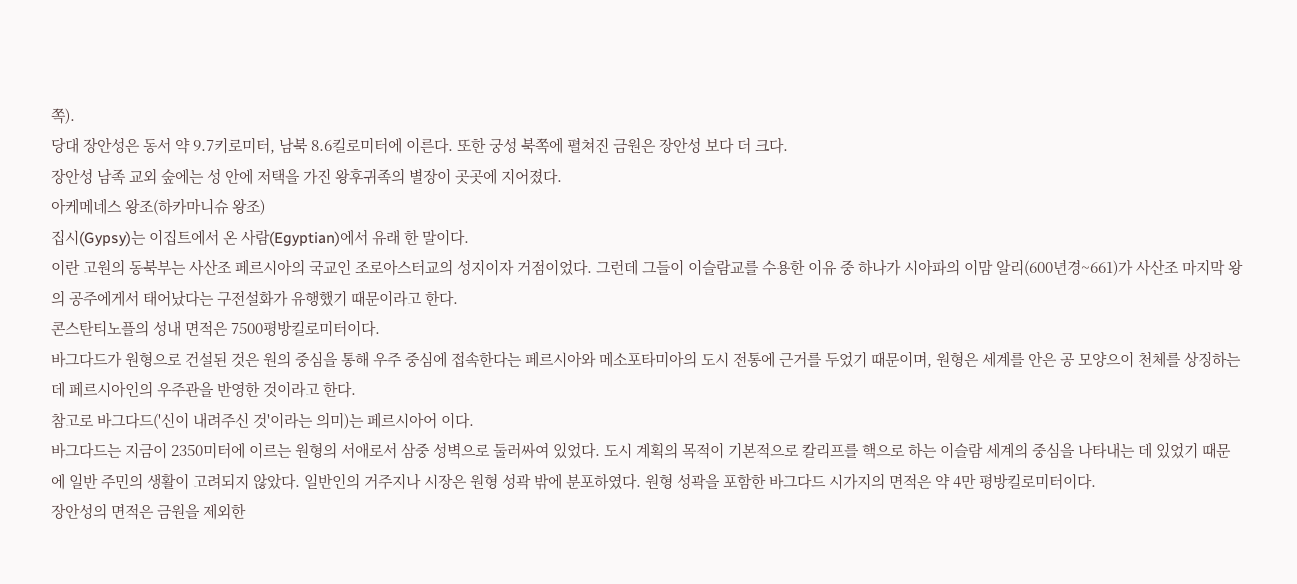쪽).
당대 장안성은 동서 약 9.7키로미터, 남북 8.6킬로미터에 이른다. 또한 궁성 북쪽에 펼쳐진 금원은 장안성 보다 더 크다.
장안성 남족 교외 숲에는 성 안에 저택을 가진 왕후귀족의 별장이 곳곳에 지어졌다.
아케메네스 왕조(하카마니슈 왕조)
집시(Gypsy)는 이집트에서 온 사람(Egyptian)에서 유래 한 말이다.
이란 고원의 동북부는 사산조 페르시아의 국교인 조로아스터교의 성지이자 거점이었다. 그런데 그들이 이슬람교를 수용한 이유 중 하나가 시아파의 이맘 알리(600년경~661)가 사산조 마지막 왕의 공주에게서 태어났다는 구전설화가 유행했기 때문이라고 한다.
콘스탄티노플의 성내 면적은 7500평방킬로미터이다.
바그다드가 원형으로 건설된 것은 원의 중심을 통해 우주 중심에 접속한다는 페르시아와 메소포타미아의 도시 전통에 근거를 두었기 때문이며, 원형은 세계를 안은 공 모양으이 천체를 상징하는 데 페르시아인의 우주관을 반영한 것이라고 한다.
참고로 바그다드('신이 내려주신 것'이라는 의미)는 페르시아어 이다.
바그다드는 지금이 2350미터에 이르는 원형의 서애로서 삼중 성벽으로 둘러싸여 있었다. 도시 계획의 목적이 기본적으로 칼리프를 핵으로 하는 이슬람 세계의 중심을 나타내는 데 있었기 때문에 일반 주민의 생활이 고려되지 않았다. 일반인의 거주지나 시장은 원형 성곽 밖에 분포하였다. 원형 성곽을 포함한 바그다드 시가지의 면적은 약 4만 평방킬로미터이다.
장안성의 면적은 금원을 제외한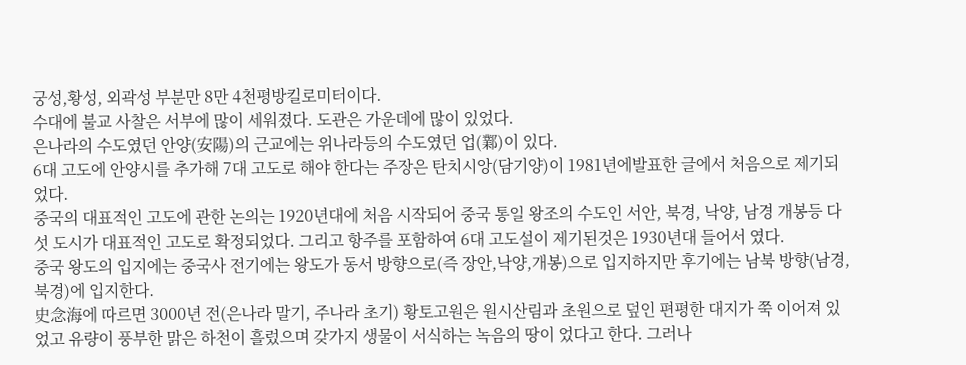궁성,황성, 외곽성 부분만 8만 4천평방킬로미터이다.
수대에 불교 사찰은 서부에 많이 세워졌다. 도관은 가운데에 많이 있었다.
은나라의 수도였던 안양(安陽)의 근교에는 위나라등의 수도였던 업(鄴)이 있다.
6대 고도에 안양시를 추가해 7대 고도로 해야 한다는 주장은 탄치시앙(담기양)이 1981년에발표한 글에서 처음으로 제기되었다.
중국의 대표적인 고도에 관한 논의는 1920년대에 처음 시작되어 중국 통일 왕조의 수도인 서안, 북경, 낙양, 남경 개봉등 다섯 도시가 대표적인 고도로 확정되었다. 그리고 항주를 포함하여 6대 고도설이 제기된것은 1930년대 들어서 였다.
중국 왕도의 입지에는 중국사 전기에는 왕도가 동서 방향으로(즉 장안,낙양,개봉)으로 입지하지만 후기에는 남북 방향(남경,북경)에 입지한다.
史念海에 따르면 3000년 전(은나라 말기, 주나라 초기) 황토고원은 원시산림과 초원으로 덮인 편평한 대지가 쭉 이어져 있었고 유량이 풍부한 맑은 하천이 흘렀으며 갖가지 생물이 서식하는 녹음의 땅이 었다고 한다. 그러나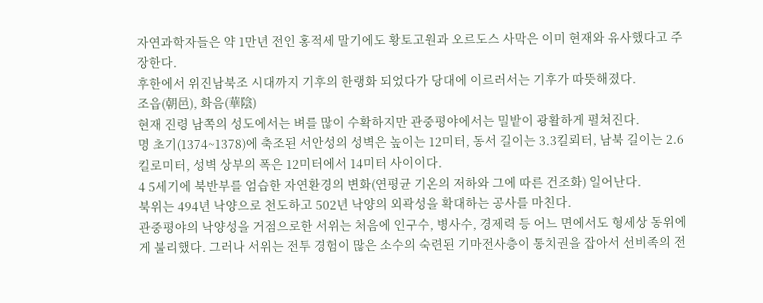자연과학자들은 약 1만년 전인 홍적세 말기에도 황토고원과 오르도스 사막은 이미 현재와 유사했다고 주장한다.
후한에서 위진남북조 시대까지 기후의 한랭화 되었다가 당대에 이르러서는 기후가 따뜻해졌다.
조읍(朝邑), 화음(華陰)
현재 진령 남쪽의 성도에서는 벼를 많이 수확하지만 관중평야에서는 밀밭이 광활하게 펼쳐진다.
명 초기(1374~1378)에 축조된 서안성의 성벽은 높이는 12미터, 동서 길이는 3.3킬뢰터, 남북 길이는 2.6킬로미터, 성벽 상부의 폭은 12미터에서 14미터 사이이다.
4 5세기에 북반부를 엄습한 자연환경의 변화(연평균 기온의 저하와 그에 따른 건조화) 일어난다.
북위는 494년 낙양으로 천도하고 502년 낙양의 외곽성을 확대하는 공사를 마친다.
관중평야의 낙양성을 거점으로한 서위는 처음에 인구수, 병사수, 경제력 등 어느 면에서도 형세상 동위에게 불리했다. 그러나 서위는 전투 경험이 많은 소수의 숙련된 기마전사층이 통치권을 잡아서 선비족의 전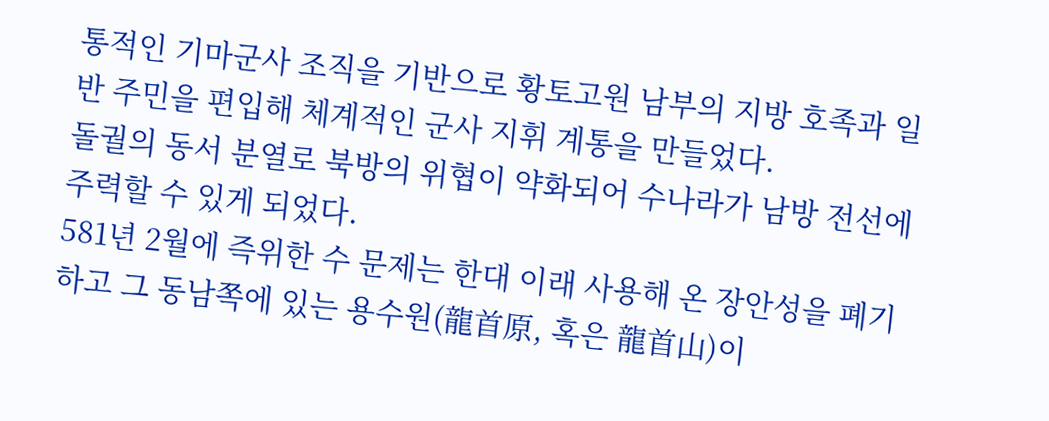통적인 기마군사 조직을 기반으로 황토고원 남부의 지방 호족과 일반 주민을 편입해 체계적인 군사 지휘 계통을 만들었다.
돌궐의 동서 분열로 북방의 위협이 약화되어 수나라가 남방 전선에 주력할 수 있게 되었다.
581년 2월에 즉위한 수 문제는 한대 이래 사용해 온 장안성을 폐기하고 그 동남쪽에 있는 용수원(龍首原, 혹은 龍首山)이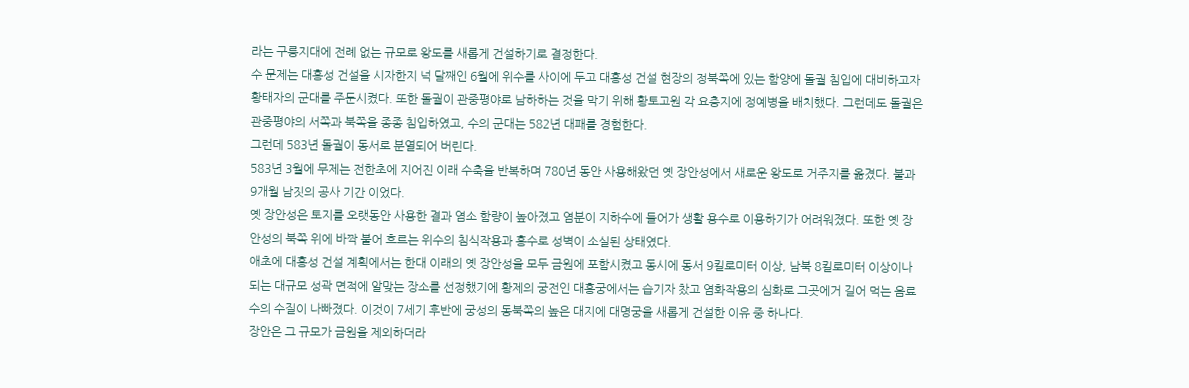라는 구릉지대에 전례 없는 규모로 왕도를 새롭게 건설하기로 결정한다.
수 문제는 대흥성 건설을 시자한지 넉 달째인 6월에 위수를 사이에 두고 대흥성 건설 현장의 정북쪽에 있는 함양에 돌궐 침입에 대비하고자 황태자의 군대를 주둔시켰다. 또한 돌궐이 관중평야로 남하하는 것을 막기 위해 황토고원 각 요충지에 정예병을 배치했다. 그런데도 돌궐은 관중평야의 서쪽과 북쪽을 종종 침입하였고, 수의 군대는 582년 대패를 경험한다.
그런데 583년 돌궐이 동서로 분열되어 버린다.
583년 3월에 무제는 전한초에 지어진 이래 수축을 반복하며 780년 동안 사용해왔던 옛 장안성에서 새로운 왕도로 거주지를 옮겼다. 불과 9개월 남짓의 공사 기간 이었다.
옛 장안성은 토지를 오랫동안 사용한 결과 염소 함량이 높아졌고 염분이 지하수에 들어가 생활 용수로 이용하기가 어려워졌다. 또한 옛 장안성의 북쪽 위에 바짝 붙어 흐르는 위수의 침식작용과 홍수로 성벽이 소실된 상태였다.
애초에 대흥성 건설 계획에서는 한대 이래의 옛 장안성을 모두 금원에 포함시켰고 동시에 동서 9킬로미터 이상, 남북 8킬로미터 이상이나 되는 대규모 성곽 면적에 알맞는 장소를 선정했기에 황제의 궁전인 대흥궁에서는 습기자 찼고 염화작용의 심화로 그곳에거 길어 먹는 음료수의 수질이 나빠졌다. 이것이 7세기 후반에 궁성의 동북쪽의 높은 대지에 대명궁을 새롭게 건설한 이유 중 하나다.
장안은 그 규모가 금원을 제외하더라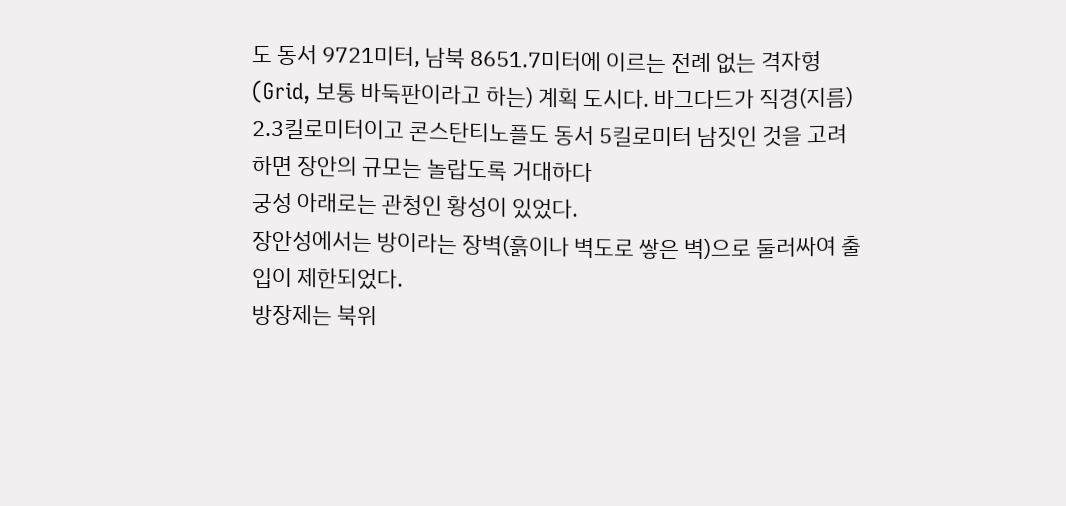도 동서 9721미터, 남북 8651.7미터에 이르는 전례 없는 격자형(Grid, 보통 바둑판이라고 하는) 계획 도시다. 바그다드가 직경(지름) 2.3킬로미터이고 콘스탄티노플도 동서 5킬로미터 남짓인 것을 고려하면 장안의 규모는 놀랍도록 거대하다
궁성 아래로는 관청인 황성이 있었다.
장안성에서는 방이라는 장벽(흙이나 벽도로 쌓은 벽)으로 둘러싸여 출입이 제한되었다.
방장제는 북위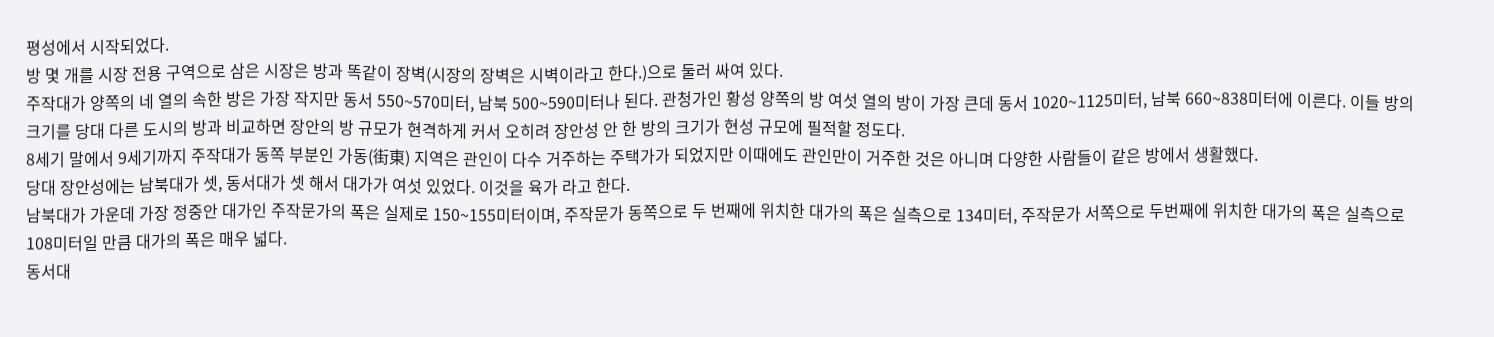평성에서 시작되었다.
방 몇 개를 시장 전용 구역으로 삼은 시장은 방과 똑같이 장벽(시장의 장벽은 시벽이라고 한다.)으로 둘러 싸여 있다.
주작대가 양쪽의 네 열의 속한 방은 가장 작지만 동서 550~570미터, 남북 500~590미터나 된다. 관청가인 황성 양쪽의 방 여섯 열의 방이 가장 큰데 동서 1020~1125미터, 남북 660~838미터에 이른다. 이들 방의 크기를 당대 다른 도시의 방과 비교하면 장안의 방 규모가 현격하게 커서 오히려 장안성 안 한 방의 크기가 현성 규모에 필적할 정도다.
8세기 말에서 9세기까지 주작대가 동쪽 부분인 가동(街東) 지역은 관인이 다수 거주하는 주택가가 되었지만 이때에도 관인만이 거주한 것은 아니며 다양한 사람들이 같은 방에서 생활했다.
당대 장안성에는 남북대가 셋, 동서대가 셋 해서 대가가 여섯 있었다. 이것을 육가 라고 한다.
남북대가 가운데 가장 정중안 대가인 주작문가의 폭은 실제로 150~155미터이며, 주작문가 동쪽으로 두 번째에 위치한 대가의 폭은 실측으로 134미터, 주작문가 서쪽으로 두번째에 위치한 대가의 폭은 실측으로 108미터일 만큼 대가의 폭은 매우 넓다.
동서대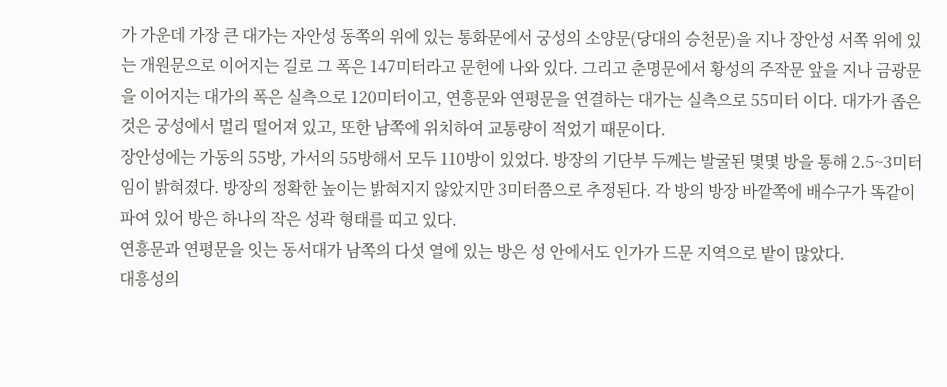가 가운데 가장 큰 대가는 자안성 동쪽의 위에 있는 통화문에서 궁성의 소양문(당대의 승천문)을 지나 장안성 서쪽 위에 있는 개원문으로 이어지는 길로 그 폭은 147미터라고 문헌에 나와 있다. 그리고 춘명문에서 황성의 주작문 앞을 지나 금광문을 이어지는 대가의 폭은 실측으로 120미터이고, 연흥문와 연평문을 연결하는 대가는 실측으로 55미터 이다. 대가가 좁은 것은 궁성에서 멀리 떨어져 있고, 또한 남쪽에 위치하여 교통량이 적었기 때문이다.
장안성에는 가동의 55방, 가서의 55방해서 모두 110방이 있었다. 방장의 기단부 두께는 발굴된 몇몇 방을 통해 2.5~3미터임이 밝혀졌다. 방장의 정확한 높이는 밝혀지지 않았지만 3미터쯤으로 추정된다. 각 방의 방장 바깥쪽에 배수구가 똑같이 파여 있어 방은 하나의 작은 성곽 형태를 띠고 있다.
연흥문과 연평문을 잇는 동서대가 남쪽의 다섯 열에 있는 방은 성 안에서도 인가가 드문 지역으로 밭이 많았다.
대흥성의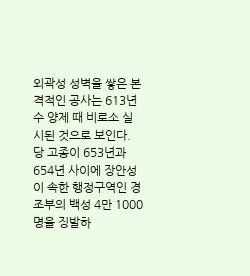외곽성 성벽을 쌓은 본격적인 공사는 613년 수 양제 때 비로소 실시된 것으로 보인다.
당 고종이 653년과 654년 사이에 장안성이 속한 행정구역인 경조부의 백성 4만 1000명을 징발하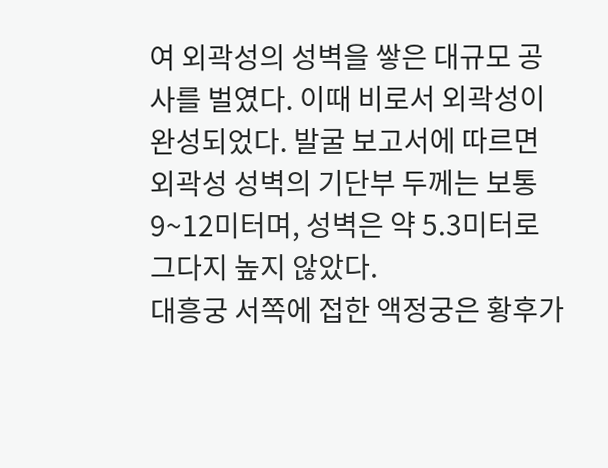여 외곽성의 성벽을 쌓은 대규모 공사를 벌였다. 이때 비로서 외곽성이 완성되었다. 발굴 보고서에 따르면 외곽성 성벽의 기단부 두께는 보통 9~12미터며, 성벽은 약 5.3미터로 그다지 높지 않았다.
대흥궁 서쪽에 접한 액정궁은 황후가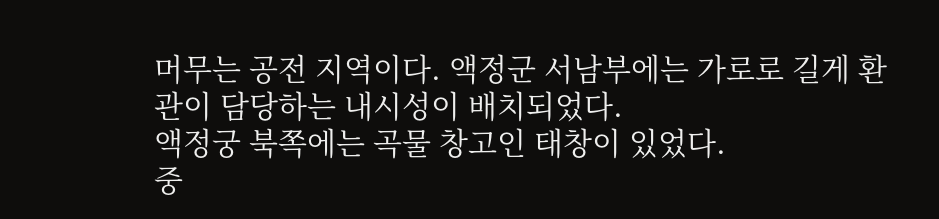머무는 공전 지역이다. 액정군 서남부에는 가로로 길게 환관이 담당하는 내시성이 배치되었다.
액정궁 북쪽에는 곡물 창고인 태창이 있었다.
중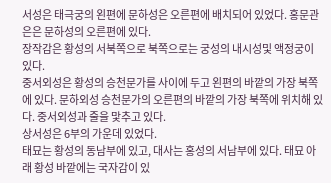서성은 태극궁의 왼편에 문하성은 오른편에 배치되어 있었다. 홍문관은은 문하성의 오른편에 있다.
장작감은 황성의 서북쪽으로 북쪽으로는 궁성의 내시성및 액정궁이 있다.
중서외성은 황성의 승천문가를 사이에 두고 왼편의 바깥의 가장 북쪽에 있다. 문하외성 승천문가의 오른편의 바깥의 가장 북쪽에 위치해 있다. 중서외성과 줄을 맟추고 있다.
상서성은 6부의 가운데 있었다.
태묘는 황성의 동남부에 있고, 대사는 홍성의 서남부에 있다. 태묘 아래 황성 바깥에는 국자감이 있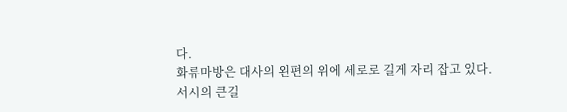다.
화류마방은 대사의 왼편의 위에 세로로 길게 자리 잡고 있다.
서시의 큰길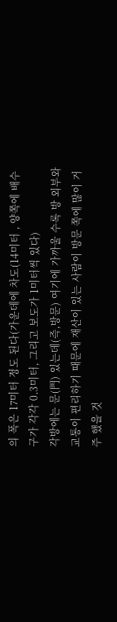의 폭은 17미터 정도 된다(가운데에 차도(14미터 , 양쪽에 배수구가 각각 0.3미터, 그리고 보도가 1미터씩 있다)
각방에는 문(門) 있는데(즉,방문) 여기에 가까울 수록 방 외부와 교통이 편리하기 때문에 재산이 있는 사람이 방문 쪽에 많이 거주 했을 것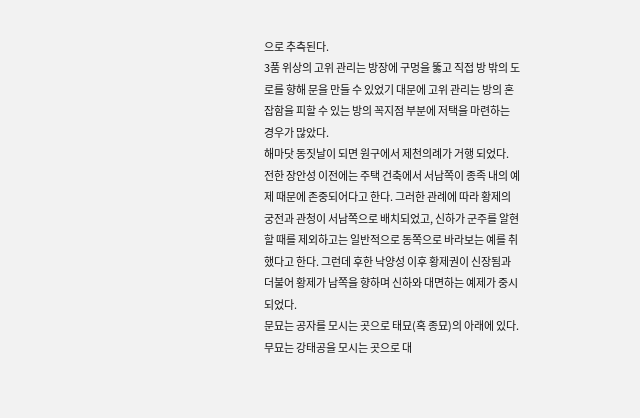으로 추측된다.
3품 위상의 고위 관리는 방장에 구멍을 뚫고 직접 방 밖의 도로를 향해 문을 만들 수 있었기 대문에 고위 관리는 방의 혼잡함을 피할 수 있는 방의 꼭지점 부분에 저택을 마련하는 경우가 많았다.
해마닷 동짓날이 되면 원구에서 제천의례가 거행 되었다.
전한 장안성 이전에는 주택 건축에서 서남쪽이 종족 내의 예제 때문에 존중되어다고 한다. 그러한 관례에 따라 황제의 궁전과 관청이 서남쪽으로 배치되었고, 신하가 군주를 알현할 때를 제외하고는 일반적으로 동쪽으로 바라보는 예를 취했다고 한다. 그런데 후한 낙양성 이후 황제권이 신장됨과 더불어 황제가 남쪽을 향하며 신하와 대면하는 예제가 중시되었다.
문묘는 공자를 모시는 곳으로 태묘(혹 종묘)의 아래에 있다.
무묘는 강태공을 모시는 곳으로 대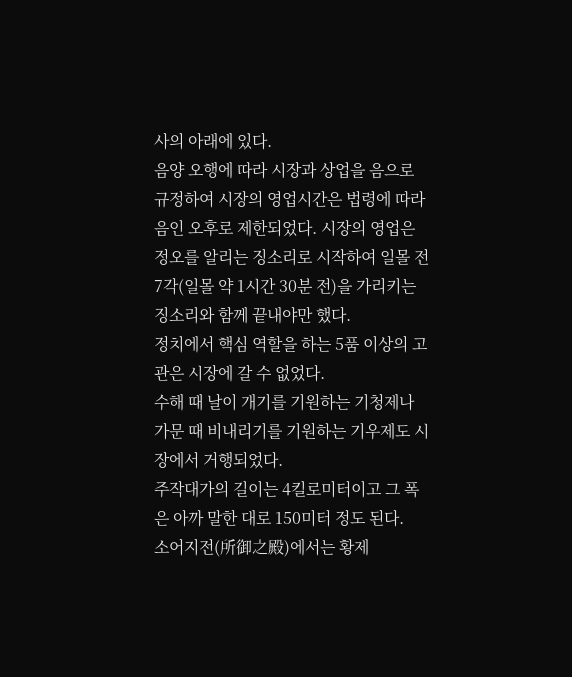사의 아래에 있다.
음양 오행에 따라 시장과 상업을 음으로 규정하여 시장의 영업시간은 법령에 따라 음인 오후로 제한되었다. 시장의 영업은 정오를 알리는 징소리로 시작하여 일몰 전 7각(일몰 약 1시간 30분 전)을 가리키는 징소리와 함께 끝내야만 했다.
정치에서 핵심 역할을 하는 5품 이상의 고관은 시장에 갈 수 없었다.
수해 때 날이 개기를 기원하는 기청제나 가문 때 비내리기를 기원하는 기우제도 시장에서 거행되었다.
주작대가의 길이는 4킬로미터이고 그 폭은 아까 말한 대로 150미터 정도 된다.
소어지전(所御之殿)에서는 황제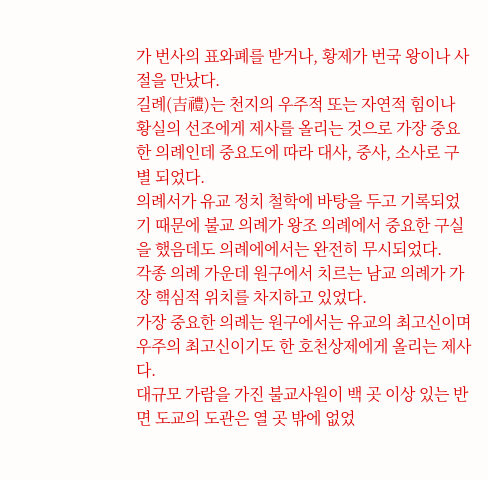가 번사의 표와폐를 받거나, 황제가 번국 왕이나 사절을 만났다.
길례(吉禮)는 천지의 우주적 또는 자연적 힘이나 황실의 선조에게 제사를 올리는 것으로 가장 중요한 의례인데 중요도에 따라 대사, 중사, 소사로 구별 되었다.
의례서가 유교 정치 철학에 바탕을 두고 기록되었기 때문에 불교 의례가 왕조 의례에서 중요한 구실을 했음데도 의례에에서는 완전히 무시되었다.
각종 의례 가운데 원구에서 치르는 남교 의례가 가장 핵심적 위치를 차지하고 있었다.
가장 중요한 의례는 원구에서는 유교의 최고신이며 우주의 최고신이기도 한 호천상제에게 올리는 제사다.
대규모 가람을 가진 불교사원이 백 곳 이상 있는 반면 도교의 도관은 열 곳 밖에 없었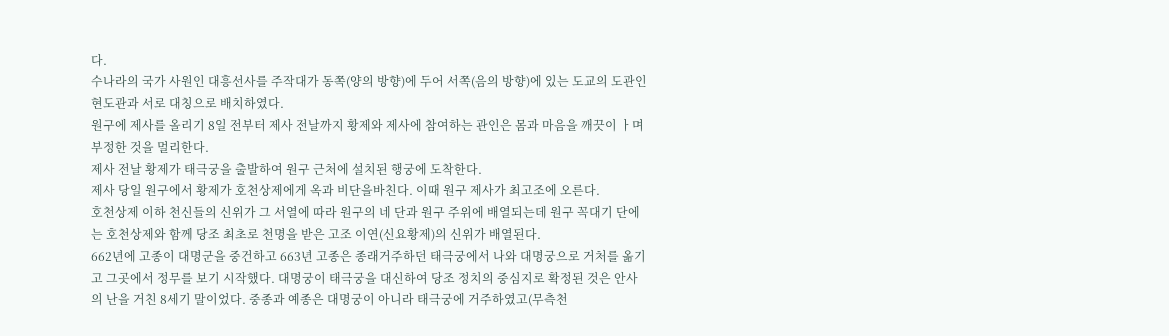다.
수나라의 국가 사원인 대흥선사를 주작대가 동쪽(양의 방향)에 두어 서쪽(음의 방향)에 있는 도교의 도관인 현도관과 서로 대칭으로 배치하였다.
원구에 제사를 올리기 8일 전부터 제사 전날까지 황제와 제사에 참여하는 관인은 몸과 마음을 깨끗이 ㅏ며 부정한 것을 멀리한다.
제사 전날 황제가 태극궁을 출발하여 원구 근처에 설치된 행궁에 도착한다.
제사 당일 원구에서 황제가 호천상제에게 옥과 비단을바친다. 이때 원구 제사가 최고조에 오른다.
호천상제 이하 천신들의 신위가 그 서열에 따라 원구의 네 단과 원구 주위에 배열되는데 원구 꼭대기 단에는 호천상제와 함께 당조 최초로 천명을 받은 고조 이연(신요황제)의 신위가 배열된다.
662년에 고종이 대명군을 중건하고 663년 고종은 종래거주하던 태극궁에서 나와 대명궁으로 거처를 옮기고 그곳에서 정무를 보기 시작했다. 대명궁이 태극궁을 대신하여 당조 정치의 중심지로 확정된 것은 안사의 난을 거친 8세기 말이었다. 중종과 예종은 대명궁이 아니라 태극궁에 거주하였고(무측천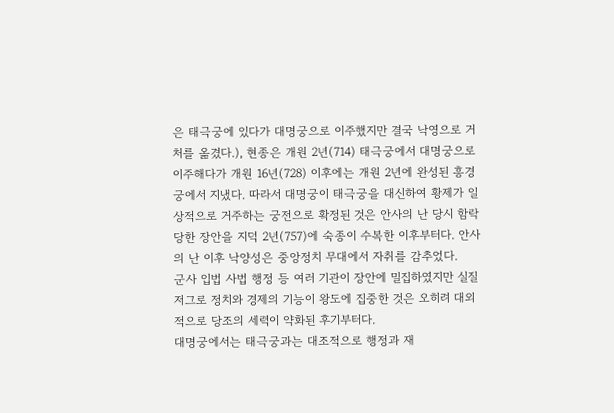은 태극궁에 있다가 대명궁으로 이주했지만 결국 낙영으로 거처를 옮겼다.), 현종은 개원 2년(714) 태극궁에서 대명궁으로 이주해다가 개원 16년(728) 이후에는 개원 2년에 완성된 흥경궁에서 지냈다. 따라서 대명궁이 태극궁을 대신하여 황제가 일상적으로 거주하는 궁전으로 확정된 것은 안사의 난 당시 함락당한 장안을 지덕 2년(757)에 숙종이 수복한 이후부터다. 안사의 난 이후 낙양성은 중앙정치 무대에서 자취를 감추었다.
군사 입법 사법 행정 등 여러 기관이 장안에 밀집하였지만 실질저그로 정치와 경제의 기능이 왕도에 집중한 것은 오히려 대외적으로 당조의 세력이 약화된 후기부터다.
대명궁에서는 태극궁과는 대조적으로 행정과 재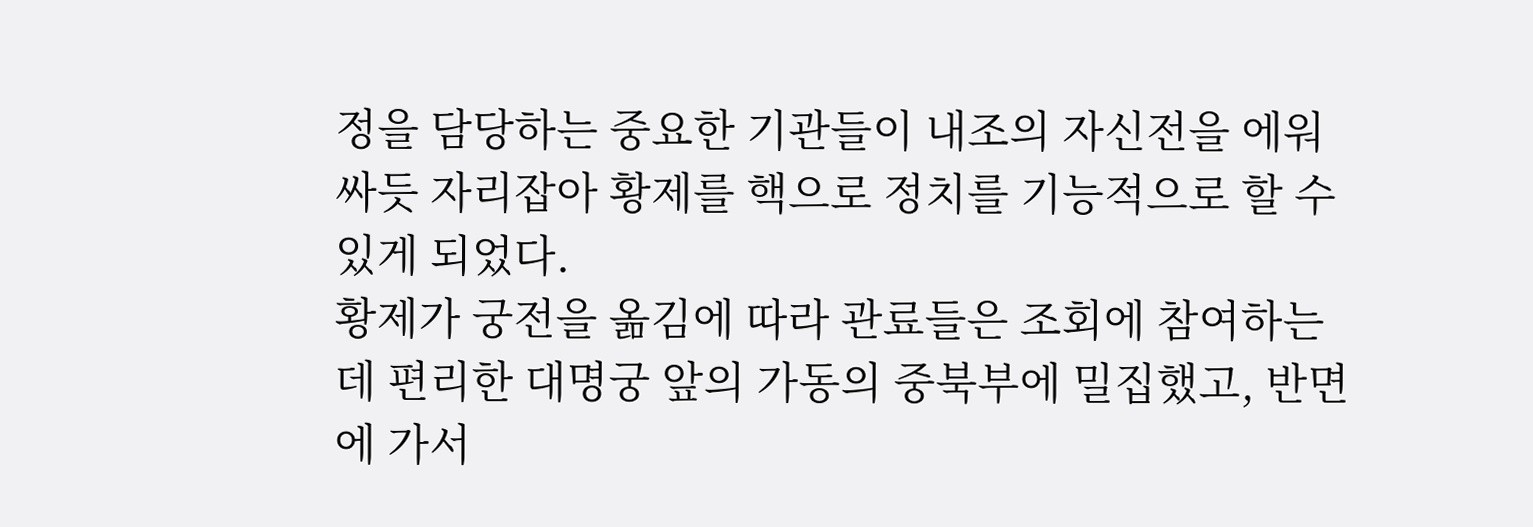정을 담당하는 중요한 기관들이 내조의 자신전을 에워싸듯 자리잡아 황제를 핵으로 정치를 기능적으로 할 수 있게 되었다.
황제가 궁전을 옮김에 따라 관료들은 조회에 참여하는 데 편리한 대명궁 앞의 가동의 중북부에 밀집했고, 반면에 가서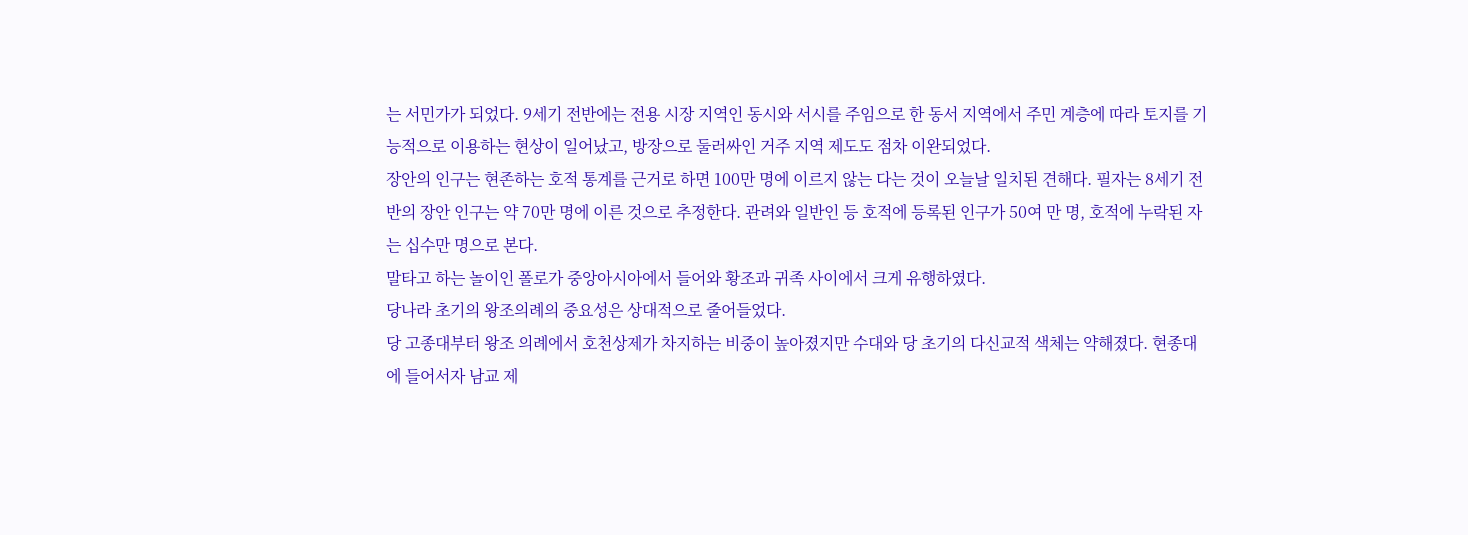는 서민가가 되었다. 9세기 전반에는 전용 시장 지역인 동시와 서시를 주임으로 한 동서 지역에서 주민 계층에 따라 토지를 기능적으로 이용하는 현상이 일어났고, 방장으로 둘러싸인 거주 지역 제도도 점차 이완되었다.
장안의 인구는 현존하는 호적 통계를 근거로 하면 100만 명에 이르지 않는 다는 것이 오늘날 일치된 견해다. 필자는 8세기 전반의 장안 인구는 약 70만 명에 이른 것으로 추정한다. 관려와 일반인 등 호적에 등록된 인구가 50여 만 명, 호적에 누락된 자는 십수만 명으로 본다.
말타고 하는 놀이인 폴로가 중앙아시아에서 들어와 황조과 귀족 사이에서 크게 유행하였다.
당나라 초기의 왕조의례의 중요성은 상대적으로 줄어들었다.
당 고종대부터 왕조 의례에서 호천상제가 차지하는 비중이 높아졌지만 수대와 당 초기의 다신교적 색체는 약해졌다. 현종대에 들어서자 남교 제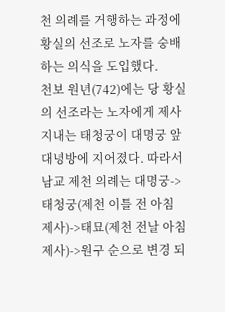천 의례를 거행하는 과정에 황실의 선조로 노자를 숭배하는 의식을 도입했다.
천보 원년(742)에는 당 황실의 선조라는 노자에게 제사지내는 태청궁이 대명궁 앞 대녕방에 지어졌다. 따라서 남교 제천 의례는 대명궁->태청궁(제천 이틀 전 아침 제사)->태묘(제천 전날 아침 제사)->원구 순으로 변경 되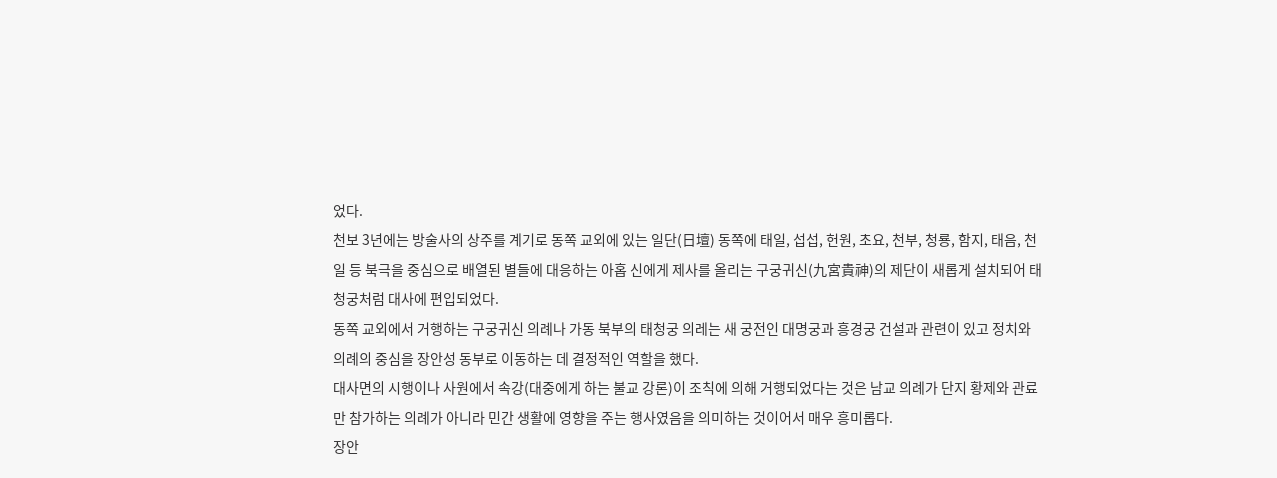었다.
천보 3년에는 방술사의 상주를 계기로 동쪽 교외에 있는 일단(日壇) 동쪽에 태일, 섭섭, 헌원, 초요, 천부, 청룡, 함지, 태음, 천일 등 북극을 중심으로 배열된 별들에 대응하는 아홉 신에게 제사를 올리는 구궁귀신(九宮貴神)의 제단이 새롭게 설치되어 태청궁처럼 대사에 편입되었다.
동쪽 교외에서 거행하는 구궁귀신 의례나 가동 북부의 태청궁 의레는 새 궁전인 대명궁과 흥경궁 건설과 관련이 있고 정치와 의례의 중심을 장안성 동부로 이동하는 데 결정적인 역할을 했다.
대사면의 시행이나 사원에서 속강(대중에게 하는 불교 강론)이 조칙에 의해 거행되었다는 것은 남교 의례가 단지 황제와 관료만 참가하는 의례가 아니라 민간 생활에 영향을 주는 행사였음을 의미하는 것이어서 매우 흥미롭다.
장안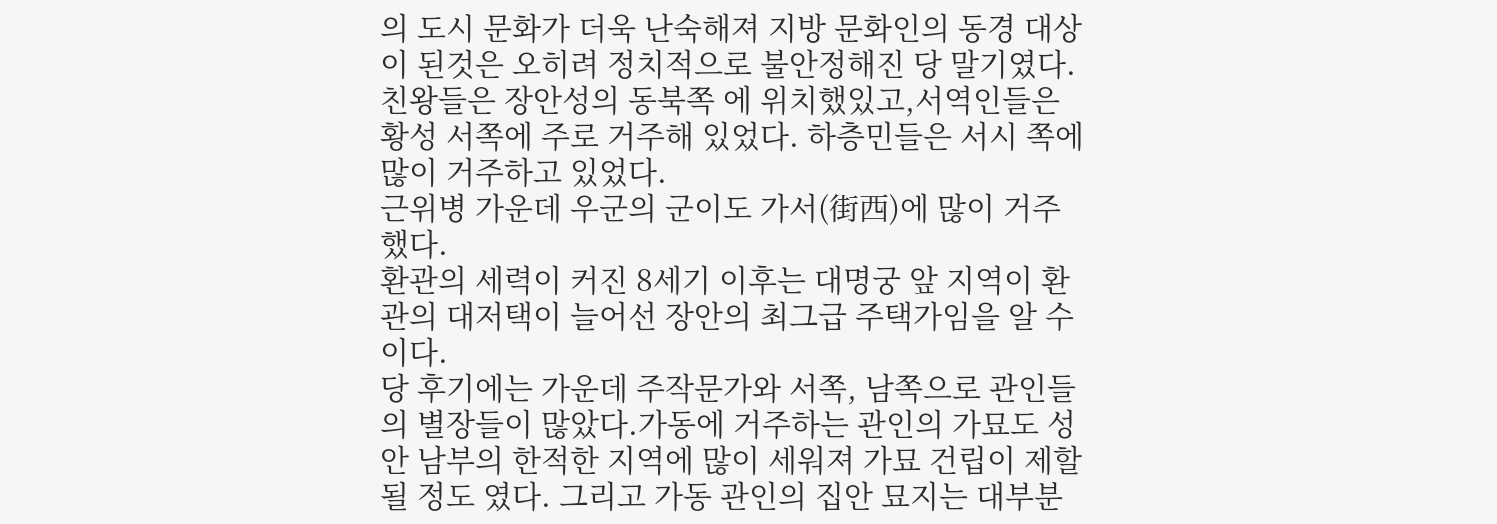의 도시 문화가 더욱 난숙해져 지방 문화인의 동경 대상이 된것은 오히려 정치적으로 불안정해진 당 말기였다.
친왕들은 장안성의 동북쪽 에 위치했있고,서역인들은 황성 서쪽에 주로 거주해 있었다. 하층민들은 서시 쪽에 많이 거주하고 있었다.
근위병 가운데 우군의 군이도 가서(街西)에 많이 거주했다.
환관의 세력이 커진 8세기 이후는 대명궁 앞 지역이 환관의 대저택이 늘어선 장안의 최그급 주택가임을 알 수 이다.
당 후기에는 가운데 주작문가와 서쪽, 남쪽으로 관인들의 별장들이 많았다.가동에 거주하는 관인의 가묘도 성 안 남부의 한적한 지역에 많이 세워져 가묘 건립이 제할될 정도 였다. 그리고 가동 관인의 집안 묘지는 대부분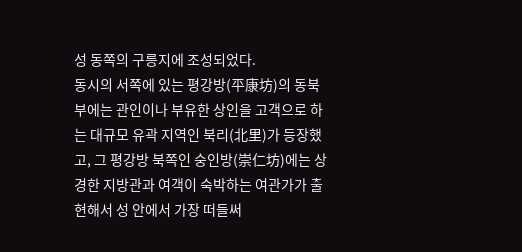성 동쪽의 구릉지에 조성되었다.
동시의 서쪽에 있는 평강방(平康坊)의 동북부에는 관인이나 부유한 상인을 고객으로 하는 대규모 유곽 지역인 북리(北里)가 등장했고, 그 평강방 북쪽인 숭인방(崇仁坊)에는 상경한 지방관과 여객이 숙박하는 여관가가 출현해서 성 안에서 가장 떠들써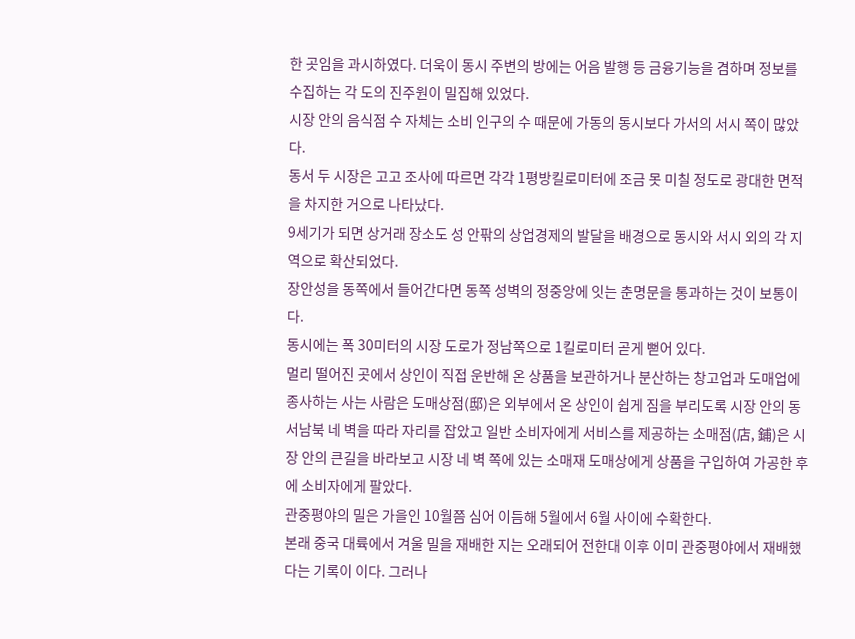한 곳임을 과시하였다. 더욱이 동시 주변의 방에는 어음 발행 등 금융기능을 겸하며 정보를 수집하는 각 도의 진주원이 밀집해 있었다.
시장 안의 음식점 수 자체는 소비 인구의 수 때문에 가동의 동시보다 가서의 서시 쪽이 많았다.
동서 두 시장은 고고 조사에 따르면 각각 1평방킬로미터에 조금 못 미칠 정도로 광대한 면적을 차지한 거으로 나타났다.
9세기가 되면 상거래 장소도 성 안팎의 상업경제의 발달을 배경으로 동시와 서시 외의 각 지역으로 확산되었다.
장안성을 동쪽에서 들어간다면 동쪽 성벽의 정중앙에 잇는 춘명문을 통과하는 것이 보통이다.
동시에는 폭 30미터의 시장 도로가 정남쪽으로 1킬로미터 곧게 뻗어 있다.
멀리 떨어진 곳에서 상인이 직접 운반해 온 상품을 보관하거나 분산하는 창고업과 도매업에 종사하는 사는 사람은 도매상점(邸)은 외부에서 온 상인이 쉽게 짐을 부리도록 시장 안의 동서남북 네 벽을 따라 자리를 잡았고 일반 소비자에게 서비스를 제공하는 소매점(店, 鋪)은 시장 안의 큰길을 바라보고 시장 네 벽 쪽에 있는 소매재 도매상에게 상품을 구입하여 가공한 후에 소비자에게 팔았다.
관중평야의 밀은 가을인 10월쯤 심어 이듬해 5월에서 6월 사이에 수확한다.
본래 중국 대륙에서 겨울 밀을 재배한 지는 오래되어 전한대 이후 이미 관중평야에서 재배했다는 기록이 이다. 그러나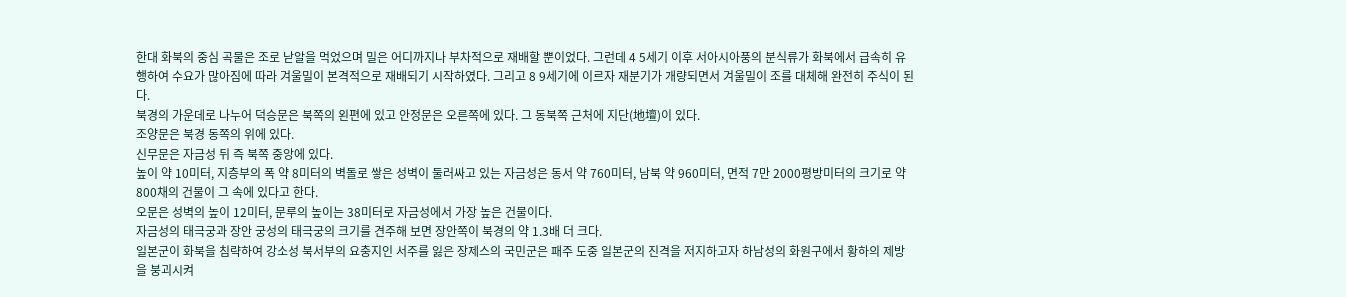한대 화북의 중심 곡물은 조로 낟알을 먹었으며 밀은 어디까지나 부차적으로 재배할 뿐이었다. 그런데 4 5세기 이후 서아시아풍의 분식류가 화북에서 급속히 유행하여 수요가 많아짐에 따라 겨울밀이 본격적으로 재배되기 시작하였다. 그리고 8 9세기에 이르자 재분기가 개량되면서 겨울밀이 조를 대체해 완전히 주식이 된다.
북경의 가운데로 나누어 덕승문은 북쪽의 왼편에 있고 안정문은 오른쪽에 있다. 그 동북쪽 근처에 지단(地壇)이 있다.
조양문은 북경 동쪽의 위에 있다.
신무문은 자금성 뒤 즉 북쪽 중앙에 있다.
높이 약 10미터, 지층부의 폭 약 8미터의 벽돌로 쌓은 성벽이 둘러싸고 있는 자금성은 동서 약 760미터, 남북 약 960미터, 면적 7만 2000평방미터의 크기로 약 800채의 건물이 그 속에 있다고 한다.
오문은 성벽의 높이 12미터, 문루의 높이는 38미터로 자금성에서 가장 높은 건물이다.
자금성의 태극궁과 장안 궁성의 태극궁의 크기를 견주해 보면 장안쪽이 북경의 약 1.3배 더 크다.
일본군이 화북을 침략하여 강소성 북서부의 요충지인 서주를 잃은 장제스의 국민군은 패주 도중 일본군의 진격을 저지하고자 하남성의 화원구에서 황하의 제방을 붕괴시켜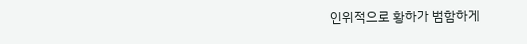인위적으로 황하가 범함하게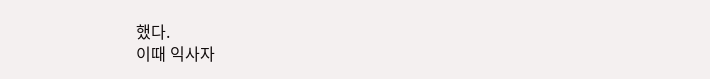했다.
이때 익사자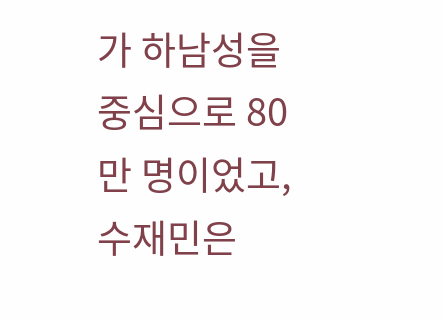가 하남성을 중심으로 80만 명이었고, 수재민은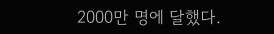2000만 명에 달했다.